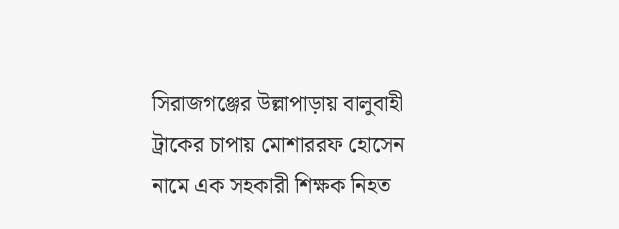সিরাজগঞ্জের উল্লাপাড়ায় বালুবাহী ট্রাকের চাপায় মোশাররফ হোসেন নামে এক সহকারী শিক্ষক নিহত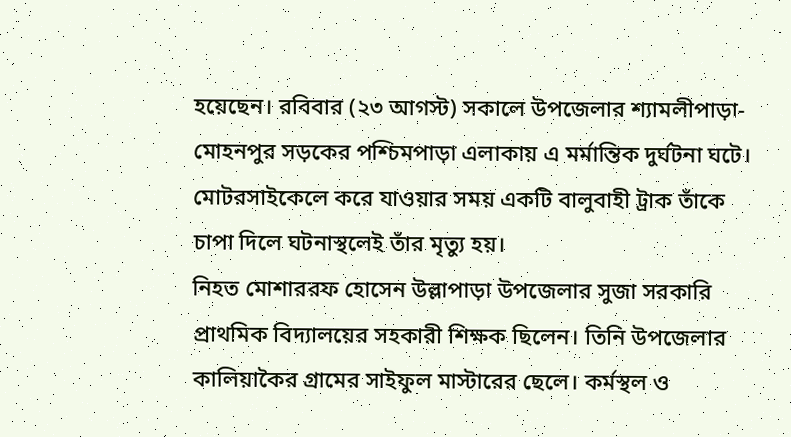হয়েছেন। রবিবার (২৩ আগস্ট) সকালে উপজেলার শ্যামলীপাড়া-মোহনপুর সড়কের পশ্চিমপাড়া এলাকায় এ মর্মান্তিক দুর্ঘটনা ঘটে। মোটরসাইকেলে করে যাওয়ার সময় একটি বালুবাহী ট্রাক তাঁকে চাপা দিলে ঘটনাস্থলেই তাঁর মৃত্যু হয়।
নিহত মোশাররফ হোসেন উল্লাপাড়া উপজেলার সুজা সরকারি প্রাথমিক বিদ্যালয়ের সহকারী শিক্ষক ছিলেন। তিনি উপজেলার কালিয়াকৈর গ্রামের সাইফুল মাস্টারের ছেলে। কর্মস্থল ও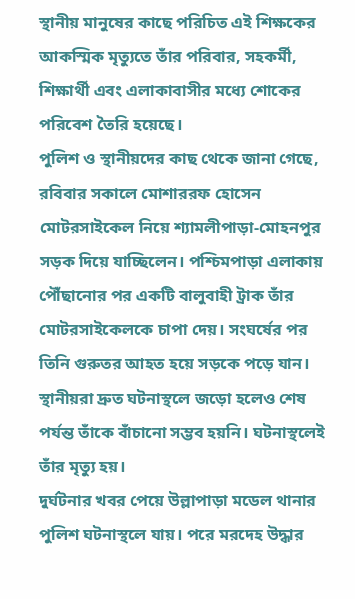স্থানীয় মানুষের কাছে পরিচিত এই শিক্ষকের আকস্মিক মৃত্যুতে তাঁর পরিবার, সহকর্মী, শিক্ষার্থী এবং এলাকাবাসীর মধ্যে শোকের পরিবেশ তৈরি হয়েছে।
পুলিশ ও স্থানীয়দের কাছ থেকে জানা গেছে, রবিবার সকালে মোশাররফ হোসেন মোটরসাইকেল নিয়ে শ্যামলীপাড়া-মোহনপুর সড়ক দিয়ে যাচ্ছিলেন। পশ্চিমপাড়া এলাকায় পৌঁছানোর পর একটি বালুবাহী ট্রাক তাঁর মোটরসাইকেলকে চাপা দেয়। সংঘর্ষের পর তিনি গুরুতর আহত হয়ে সড়কে পড়ে যান। স্থানীয়রা দ্রুত ঘটনাস্থলে জড়ো হলেও শেষ পর্যন্ত তাঁকে বাঁচানো সম্ভব হয়নি। ঘটনাস্থলেই তাঁর মৃত্যু হয়।
দুর্ঘটনার খবর পেয়ে উল্লাপাড়া মডেল থানার পুলিশ ঘটনাস্থলে যায়। পরে মরদেহ উদ্ধার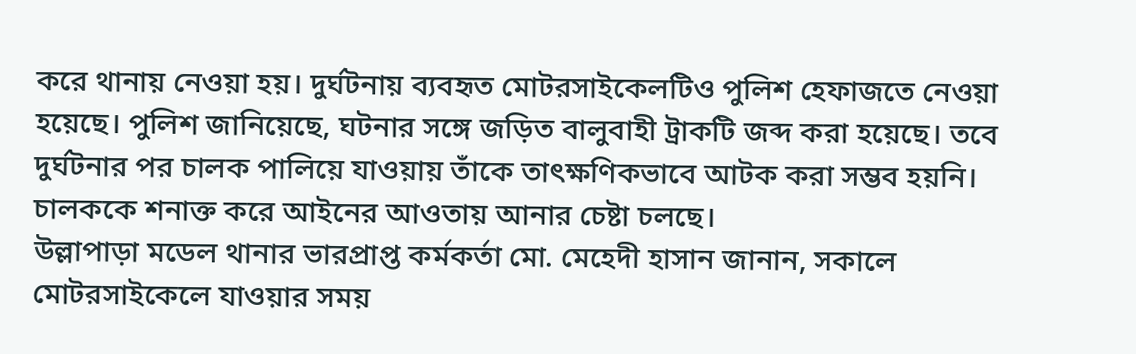করে থানায় নেওয়া হয়। দুর্ঘটনায় ব্যবহৃত মোটরসাইকেলটিও পুলিশ হেফাজতে নেওয়া হয়েছে। পুলিশ জানিয়েছে, ঘটনার সঙ্গে জড়িত বালুবাহী ট্রাকটি জব্দ করা হয়েছে। তবে দুর্ঘটনার পর চালক পালিয়ে যাওয়ায় তাঁকে তাৎক্ষণিকভাবে আটক করা সম্ভব হয়নি। চালককে শনাক্ত করে আইনের আওতায় আনার চেষ্টা চলছে।
উল্লাপাড়া মডেল থানার ভারপ্রাপ্ত কর্মকর্তা মো. মেহেদী হাসান জানান, সকালে মোটরসাইকেলে যাওয়ার সময়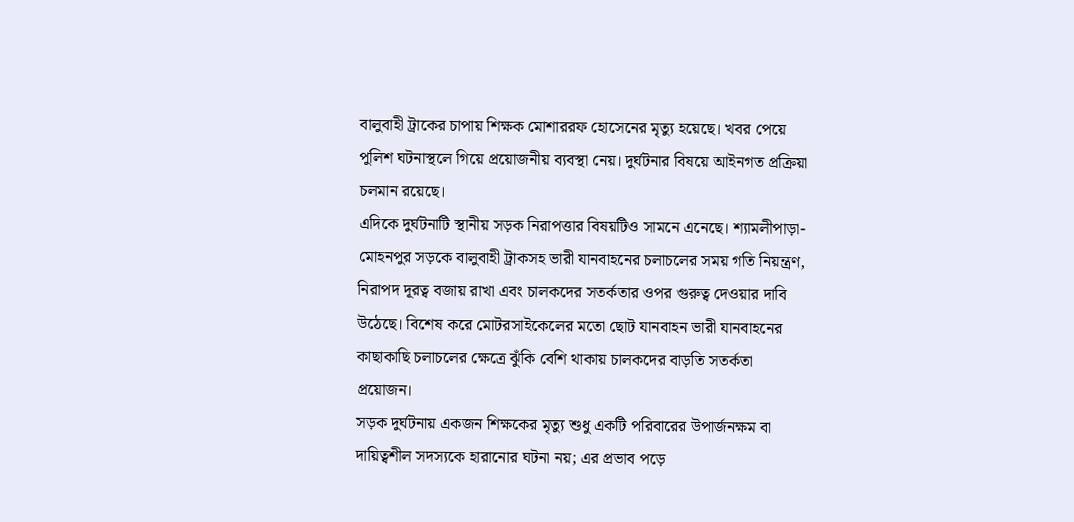বালুবাহী ট্রাকের চাপায় শিক্ষক মোশাররফ হোসেনের মৃত্যু হয়েছে। খবর পেয়ে পুলিশ ঘটনাস্থলে গিয়ে প্রয়োজনীয় ব্যবস্থা নেয়। দুর্ঘটনার বিষয়ে আইনগত প্রক্রিয়া চলমান রয়েছে।
এদিকে দুর্ঘটনাটি স্থানীয় সড়ক নিরাপত্তার বিষয়টিও সামনে এনেছে। শ্যামলীপাড়া-মোহনপুর সড়কে বালুবাহী ট্রাকসহ ভারী যানবাহনের চলাচলের সময় গতি নিয়ন্ত্রণ, নিরাপদ দূরত্ব বজায় রাখা এবং চালকদের সতর্কতার ওপর গুরুত্ব দেওয়ার দাবি উঠেছে। বিশেষ করে মোটরসাইকেলের মতো ছোট যানবাহন ভারী যানবাহনের কাছাকাছি চলাচলের ক্ষেত্রে ঝুঁকি বেশি থাকায় চালকদের বাড়তি সতর্কতা প্রয়োজন।
সড়ক দুর্ঘটনায় একজন শিক্ষকের মৃত্যু শুধু একটি পরিবারের উপার্জনক্ষম বা দায়িত্বশীল সদস্যকে হারানোর ঘটনা নয়; এর প্রভাব পড়ে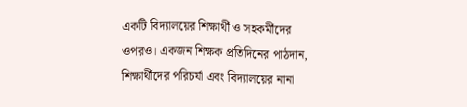একটি বিদ্যালয়ের শিক্ষার্থী ও সহকর্মীদের ওপরও। একজন শিক্ষক প্রতিদিনের পাঠদান, শিক্ষার্থীদের পরিচর্যা এবং বিদ্যালয়ের নানা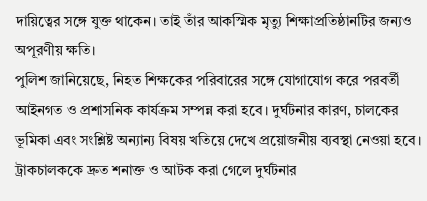দায়িত্বের সঙ্গে যুক্ত থাকেন। তাই তাঁর আকস্মিক মৃত্যু শিক্ষাপ্রতিষ্ঠানটির জন্যও অপূরণীয় ক্ষতি।
পুলিশ জানিয়েছে, নিহত শিক্ষকের পরিবারের সঙ্গে যোগাযোগ করে পরবর্তী আইনগত ও প্রশাসনিক কার্যক্রম সম্পন্ন করা হবে। দুর্ঘটনার কারণ, চালকের ভূমিকা এবং সংশ্লিষ্ট অন্যান্য বিষয় খতিয়ে দেখে প্রয়োজনীয় ব্যবস্থা নেওয়া হবে। ট্রাকচালককে দ্রুত শনাক্ত ও আটক করা গেলে দুর্ঘটনার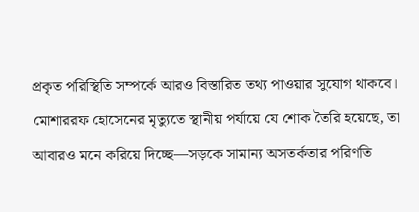প্রকৃত পরিস্থিতি সম্পর্কে আরও বিস্তারিত তথ্য পাওয়ার সুযোগ থাকবে।
মোশাররফ হোসেনের মৃত্যুতে স্থানীয় পর্যায়ে যে শোক তৈরি হয়েছে, তা আবারও মনে করিয়ে দিচ্ছে—সড়কে সামান্য অসতর্কতার পরিণতি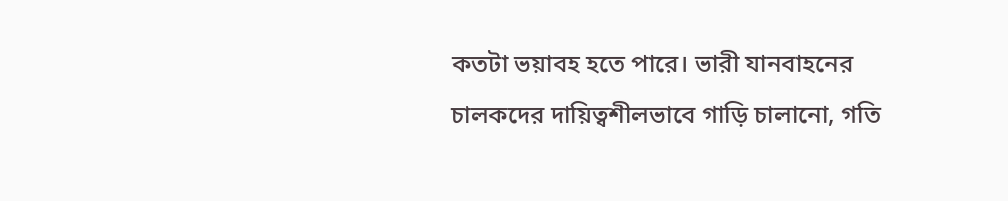কতটা ভয়াবহ হতে পারে। ভারী যানবাহনের চালকদের দায়িত্বশীলভাবে গাড়ি চালানো, গতি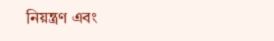নিয়ন্ত্রণ এবং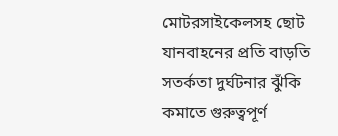মোটরসাইকেলসহ ছোট যানবাহনের প্রতি বাড়তি সতর্কতা দুর্ঘটনার ঝুঁকি কমাতে গুরুত্বপূর্ণ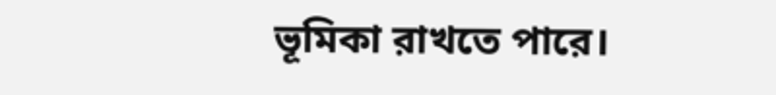ভূমিকা রাখতে পারে।